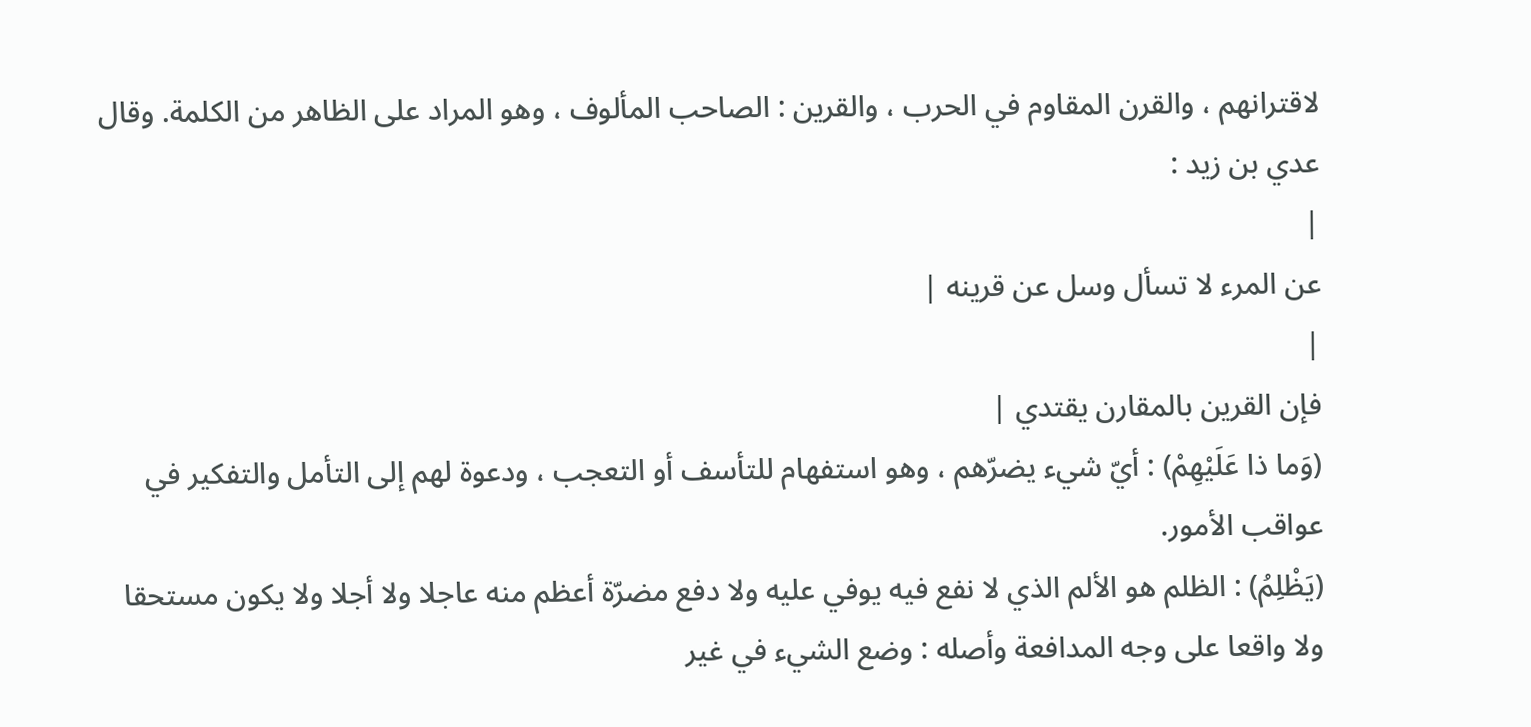لاقترانهم ، والقرن المقاوم في الحرب ، والقرين : الصاحب المألوف ، وهو المراد على الظاهر من الكلمة. وقال عدي بن زيد :
|
عن المرء لا تسأل وسل عن قرينه |
|
فإن القرين بالمقارن يقتدي |
(وَما ذا عَلَيْهِمْ) : أيّ شيء يضرّهم ، وهو استفهام للتأسف أو التعجب ، ودعوة لهم إلى التأمل والتفكير في عواقب الأمور.
(يَظْلِمُ) : الظلم هو الألم الذي لا نفع فيه يوفي عليه ولا دفع مضرّة أعظم منه عاجلا ولا أجلا ولا يكون مستحقا ولا واقعا على وجه المدافعة وأصله : وضع الشيء في غير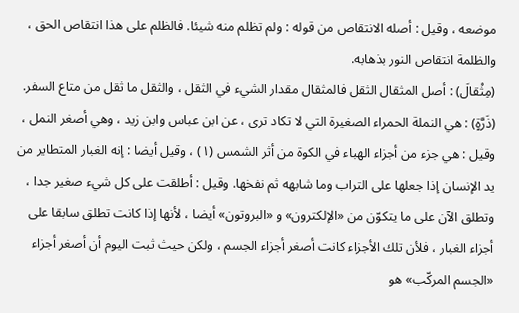موضعه ، وقيل : أصله الانتقاص من قوله : ولم تظلم منه شيئا. فالظلم على هذا انتقاص الحق ، والظلمة انتقاص النور بذهابه.
(مِثْقالَ) : أصل المثقال الثقل فالمثقال مقدار الشيء في الثقل ، والثقل ما ثقل من متاع السفر.
(ذَرَّةٍ) : هي النملة الحمراء الصغيرة التي لا تكاد ترى ، عن ابن عباس وابن زيد ، وهي أصغر النمل ، وقيل : هي جزء من أجزاء الهباء في الكوة من أثر الشمس (١) ، وقيل أيضا : إنه الغبار المتطاير من يد الإنسان إذا جعلها على التراب وما شابهه ثم نفخها. وقيل : أطلقت على كل شيء صغير جدا ، وتطلق الآن على ما يتكوّن من «الإلكترون» و «البروتون» أيضا ، لأنها إذا كانت تطلق سابقا على أجزاء الغبار ، فلأن تلك الأجزاء كانت أصغر أجزاء الجسم ، ولكن حيث ثبت اليوم أن أصغر أجزاء «الجسم المركّب» هو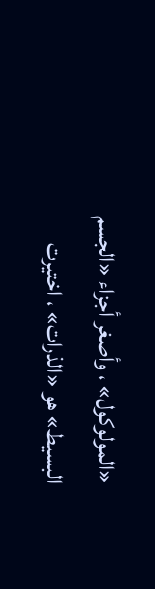«المولوكول» ، وأصغر أجزاء «الجسم البسيط» هو «الذرات» ، اختيرت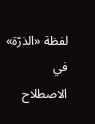لفظة «الذرّة» في الاصطلاح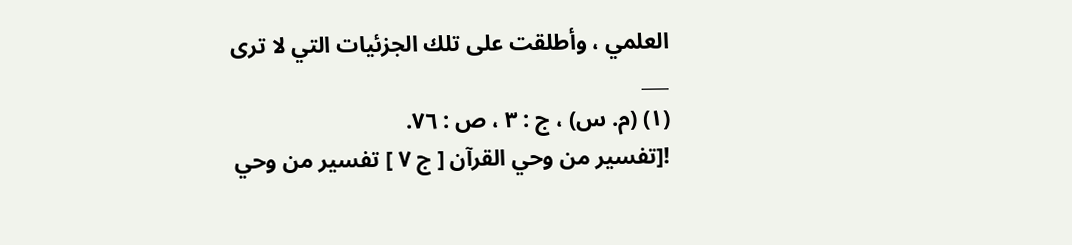العلمي ، وأطلقت على تلك الجزئيات التي لا ترى
___
(١) (م. س) ، ج : ٣ ، ص : ٧٦.
![تفسير من وحي القرآن [ ج ٧ ] تفسير من وحي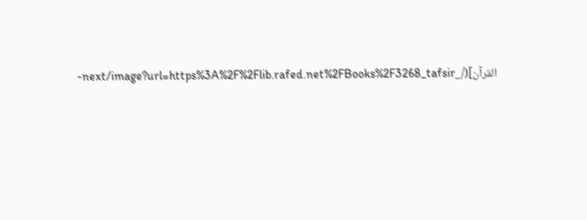القرآن](/_next/image?url=https%3A%2F%2Flib.rafed.net%2FBooks%2F3268_tafsir-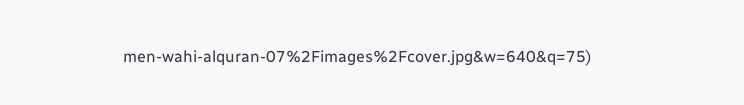men-wahi-alquran-07%2Fimages%2Fcover.jpg&w=640&q=75)